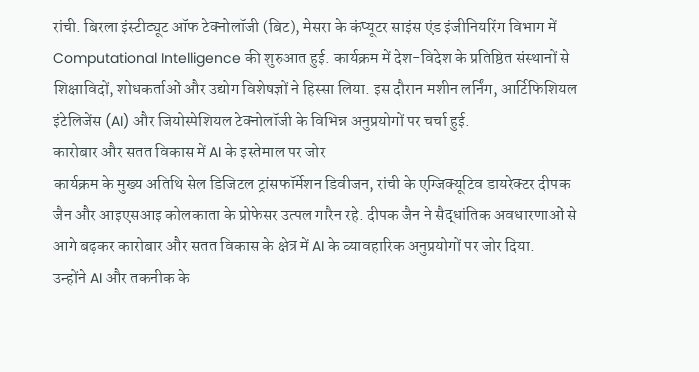रांची. बिरला इंस्टीट्यूट ऑफ टेक्नोलॉजी (बिट), मेसरा के कंप्यूटर साइंस एंड इंजीनियरिंग विभाग में Computational Intelligence की शुरुआत हुई. कार्यक्रम में देश-विदेश के प्रतिष्ठित संस्थानों से शिक्षाविदों, शोधकर्ताओं और उद्योग विशेषज्ञों ने हिस्सा लिया. इस दौरान मशीन लर्निंग, आर्टिफिशियल इंटेलिजेंस (AI) और जियोस्पेशियल टेक्नोलॉजी के विभिन्न अनुप्रयोगों पर चर्चा हुई.
कारोबार और सतत विकास में AI के इस्तेमाल पर जोर
कार्यक्रम के मुख्य अतिथि सेल डिजिटल ट्रांसफॉर्मेशन डिवीजन, रांची के एग्जिक्यूटिव डायरेक्टर दीपक जैन और आइएसआइ कोलकाता के प्रोफेसर उत्पल गारैन रहे. दीपक जैन ने सैद्धांतिक अवधारणाओं से आगे बढ़कर कारोबार और सतत विकास के क्षेत्र में AI के व्यावहारिक अनुप्रयोगों पर जोर दिया.
उन्होंने AI और तकनीक के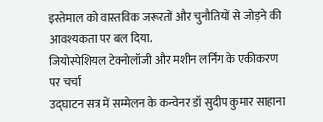इस्तेमाल को वास्तविक जरूरतों और चुनौतियों से जोड़ने की आवश्यकता पर बल दिया.
जियोस्पेशियल टेक्नोलॉजी और मशीन लर्निंग के एकीकरण पर चर्चा
उद्घाटन सत्र में सम्मेलन के कन्वेनर डॉ सुदीप कुमार साहाना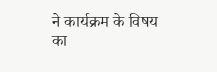ने कार्यक्रम के विषय का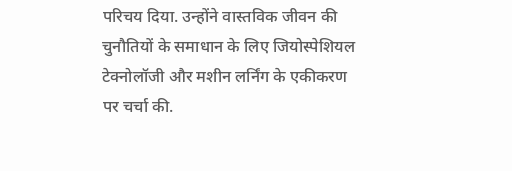परिचय दिया. उन्होंने वास्तविक जीवन की चुनौतियों के समाधान के लिए जियोस्पेशियल टेक्नोलॉजी और मशीन लर्निंग के एकीकरण पर चर्चा की.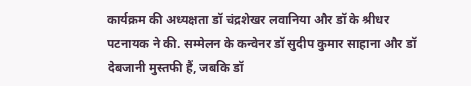कार्यक्रम की अध्यक्षता डॉ चंद्रशेखर लवानिया और डॉ के श्रीधर पटनायक ने की. सम्मेलन के कन्वेनर डॉ सुदीप कुमार साहाना और डॉ देबजानी मुस्तफी हैं, जबकि डॉ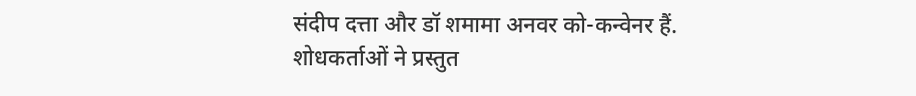संदीप दत्ता और डॉ शमामा अनवर को-कन्वेनर हैं.
शोधकर्ताओं ने प्रस्तुत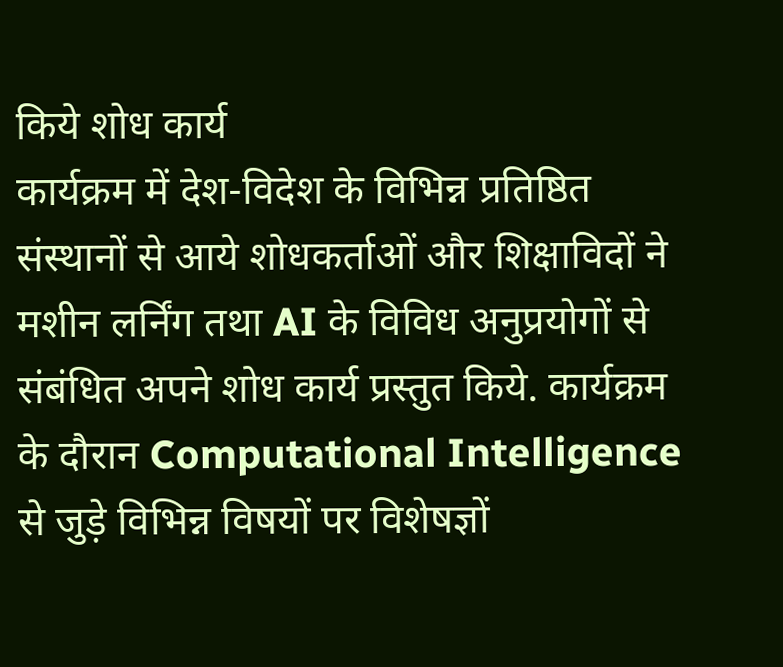किये शोध कार्य
कार्यक्रम में देश-विदेश के विभिन्न प्रतिष्ठित संस्थानों से आये शोधकर्ताओं और शिक्षाविदों ने मशीन लर्निंग तथा AI के विविध अनुप्रयोगों से संबंधित अपने शोध कार्य प्रस्तुत किये. कार्यक्रम के दौरान Computational Intelligence से जुड़े विभिन्न विषयों पर विशेषज्ञों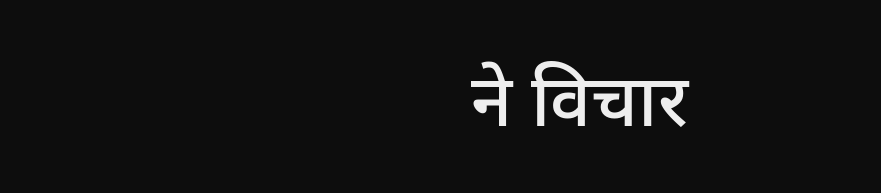ने विचार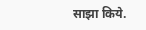साझा किये.